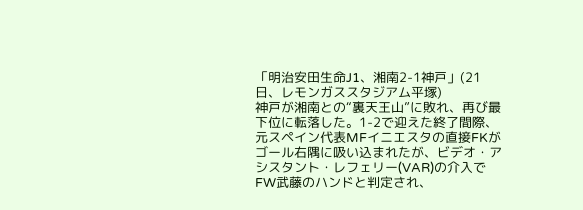「明治安田生命J1、湘南2-1神戸」(21日、レモンガススタジアム平塚)
神戸が湘南との“裏天王山”に敗れ、再び最下位に転落した。1-2で迎えた終了間際、元スペイン代表MFイニエスタの直接FKがゴール右隅に吸い込まれたが、ビデオ・アシスタント・レフェリー(VAR)の介入でFW武藤のハンドと判定され、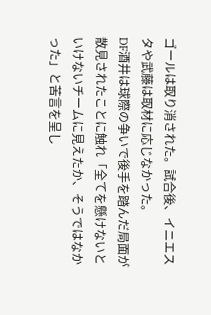ゴールは取り消された。試合後、イニエスタや武藤は取材に応じなかった。
DF酒井は球際の争いで後手を踏んだ局面が散見されたことに触れ「全てを懸けないといけないチームに見えたか、そうではなかった」と苦言を呈し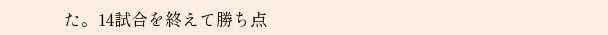た。14試合を終えて勝ち点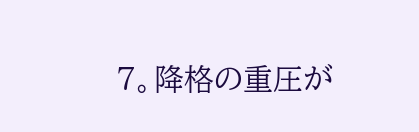7。降格の重圧が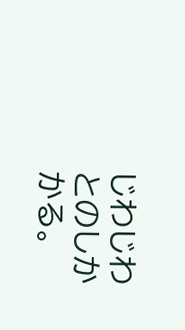じわじわとのしかかる。